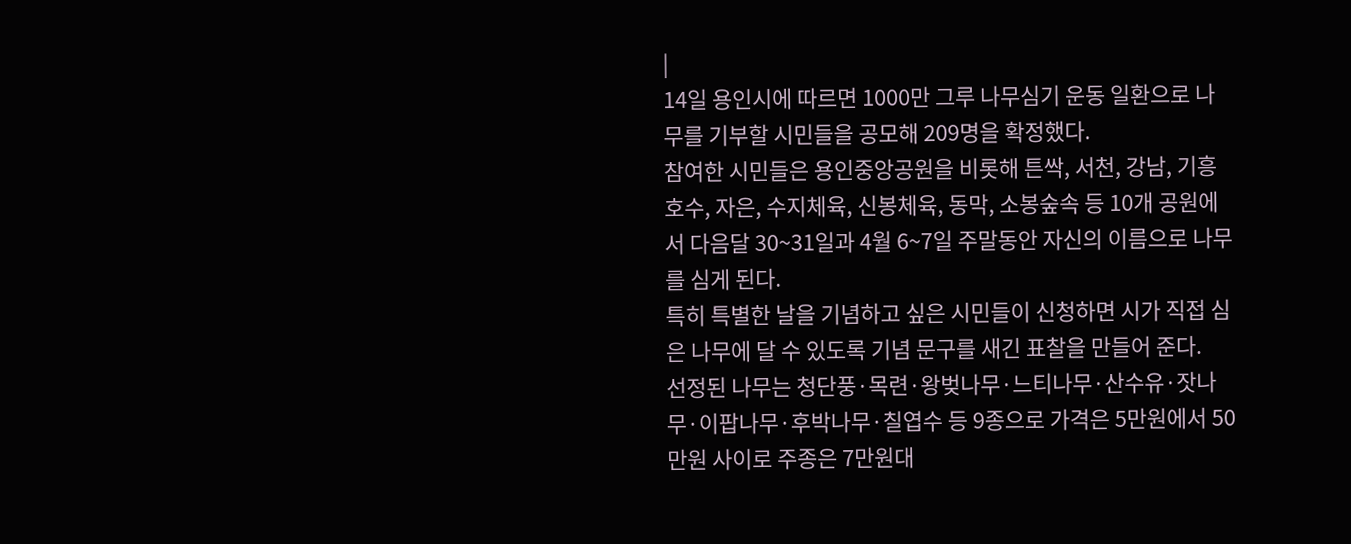|
14일 용인시에 따르면 1000만 그루 나무심기 운동 일환으로 나무를 기부할 시민들을 공모해 209명을 확정했다.
참여한 시민들은 용인중앙공원을 비롯해 튼싹, 서천, 강남, 기흥호수, 자은, 수지체육, 신봉체육, 동막, 소봉숲속 등 10개 공원에서 다음달 30~31일과 4월 6~7일 주말동안 자신의 이름으로 나무를 심게 된다.
특히 특별한 날을 기념하고 싶은 시민들이 신청하면 시가 직접 심은 나무에 달 수 있도록 기념 문구를 새긴 표찰을 만들어 준다.
선정된 나무는 청단풍·목련·왕벚나무·느티나무·산수유·잣나무·이팝나무·후박나무·칠엽수 등 9종으로 가격은 5만원에서 50만원 사이로 주종은 7만원대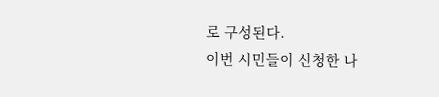로 구성된다.
이번 시민들이 신청한 나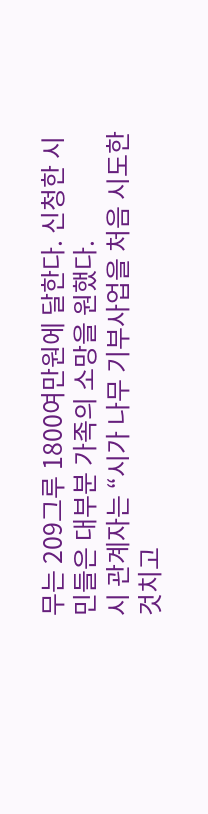무는 209그루 1800여만원에 달한다. 신청한 시민들은 대부분 가족의 소망을 원했다.
시 관계자는 “시가 나무 기부사업을 처음 시도한 것치고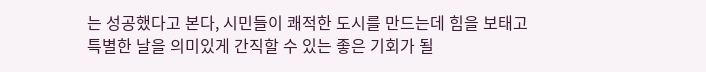는 성공했다고 본다, 시민들이 쾌적한 도시를 만드는데 힘을 보태고 특별한 날을 의미있게 간직할 수 있는 좋은 기회가 될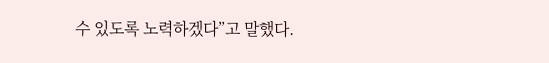수 있도록 노력하겠다”고 말했다.